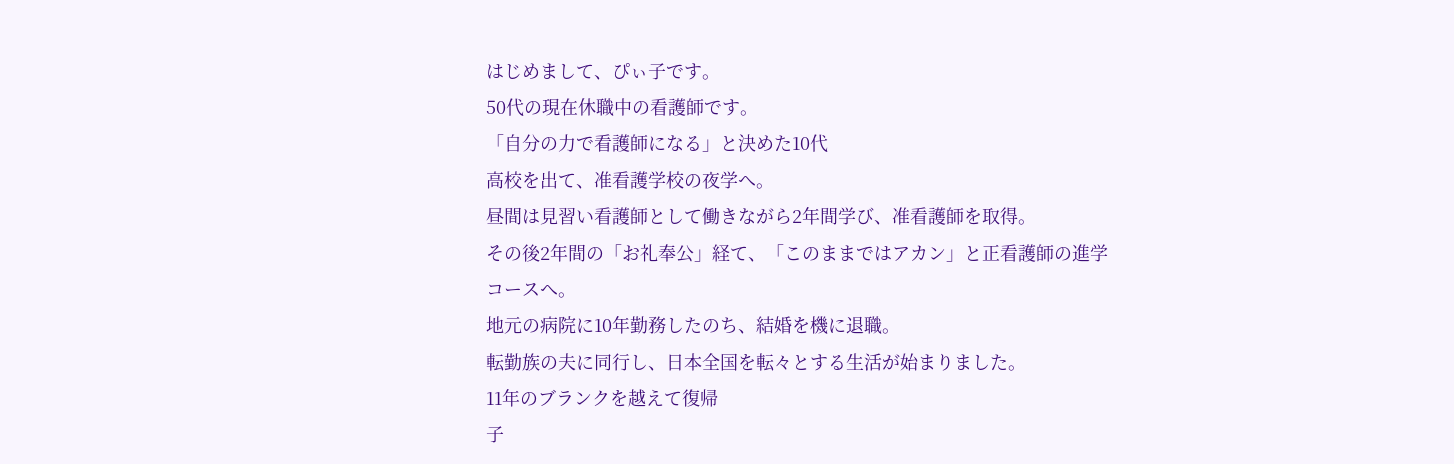はじめまして、ぴぃ子です。
50代の現在休職中の看護師です。
「自分の力で看護師になる」と決めた10代
高校を出て、准看護学校の夜学へ。
昼間は見習い看護師として働きながら2年間学び、准看護師を取得。
その後2年間の「お礼奉公」経て、「このままではアカン」と正看護師の進学コースへ。
地元の病院に10年勤務したのち、結婚を機に退職。
転勤族の夫に同行し、日本全国を転々とする生活が始まりました。
11年のブランクを越えて復帰
子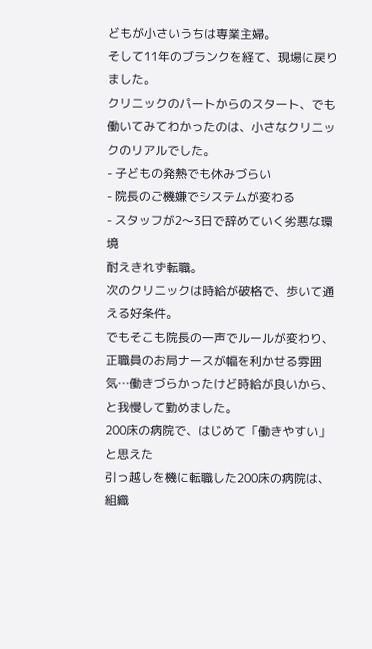どもが小さいうちは専業主婦。
そして11年のブランクを経て、現場に戻りました。
クリニックのパートからのスタート、でも働いてみてわかったのは、小さなクリニックのリアルでした。
- 子どもの発熱でも休みづらい
- 院長のご機嫌でシステムが変わる
- スタッフが2〜3日で辞めていく劣悪な環境
耐えきれず転職。
次のクリニックは時給が破格で、歩いて通える好条件。
でもそこも院長の一声でルールが変わり、正職員のお局ナースが幅を利かせる雰囲気…働きづらかったけど時給が良いから、と我慢して勤めました。
200床の病院で、はじめて「働きやすい」と思えた
引っ越しを機に転職した200床の病院は、組織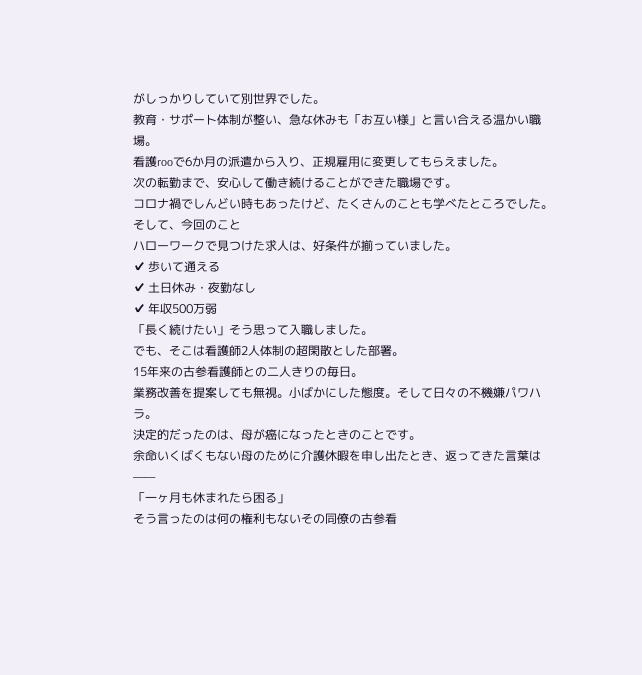がしっかりしていて別世界でした。
教育・サポート体制が整い、急な休みも「お互い様」と言い合える温かい職場。
看護rooで6か月の派遣から入り、正規雇用に変更してもらえました。
次の転勤まで、安心して働き続けることができた職場です。
コロナ禍でしんどい時もあったけど、たくさんのことも学べたところでした。
そして、今回のこと
ハローワークで見つけた求人は、好条件が揃っていました。
✔ 歩いて通える
✔ 土日休み・夜勤なし
✔ 年収500万弱
「長く続けたい」そう思って入職しました。
でも、そこは看護師2人体制の超閑散とした部署。
15年来の古参看護師との二人きりの毎日。
業務改善を提案しても無視。小ばかにした態度。そして日々の不機嫌パワハラ。
決定的だったのは、母が癌になったときのことです。
余命いくばくもない母のために介護休暇を申し出たとき、返ってきた言葉は——
「一ヶ月も休まれたら困る」
そう言ったのは何の権利もないその同僚の古参看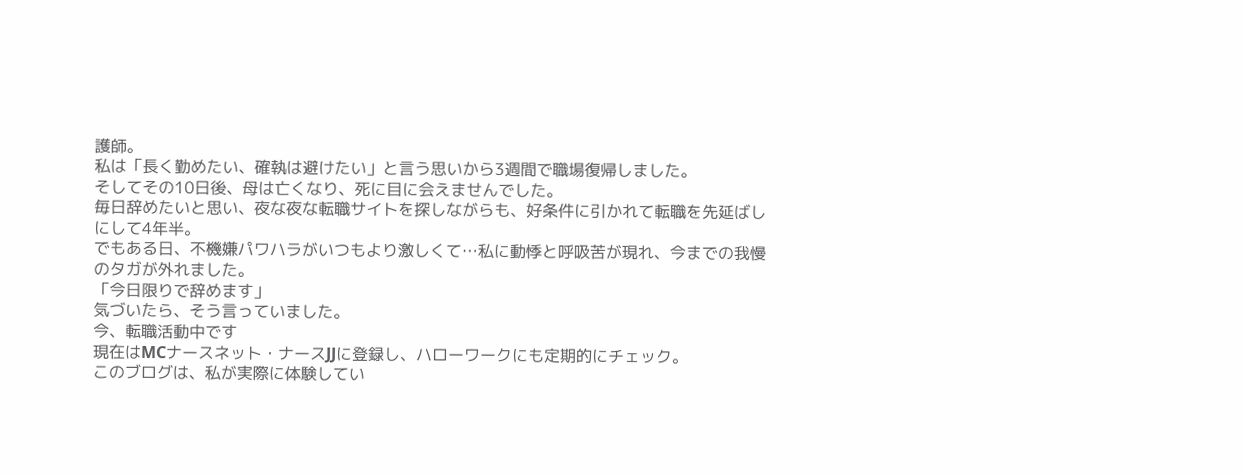護師。
私は「長く勤めたい、確執は避けたい」と言う思いから3週間で職場復帰しました。
そしてその10日後、母は亡くなり、死に目に会えませんでした。
毎日辞めたいと思い、夜な夜な転職サイトを探しながらも、好条件に引かれて転職を先延ばしにして4年半。
でもある日、不機嫌パワハラがいつもより激しくて…私に動悸と呼吸苦が現れ、今までの我慢のタガが外れました。
「今日限りで辞めます」
気づいたら、そう言っていました。
今、転職活動中です
現在はMCナースネット・ナースJJに登録し、ハローワークにも定期的にチェック。
このブログは、私が実際に体験してい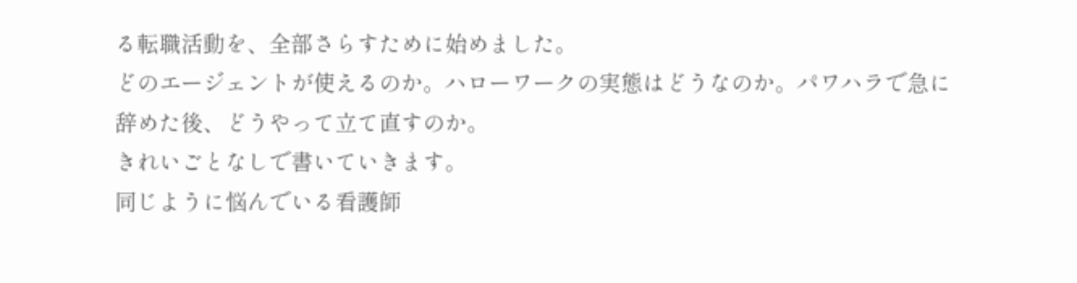る転職活動を、全部さらすために始めました。
どのエージェントが使えるのか。ハローワークの実態はどうなのか。パワハラで急に辞めた後、どうやって立て直すのか。
きれいごとなしで書いていきます。
同じように悩んでいる看護師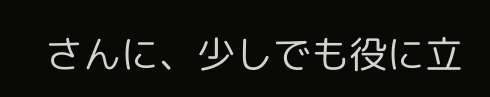さんに、少しでも役に立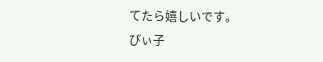てたら嬉しいです。
ぴぃ子